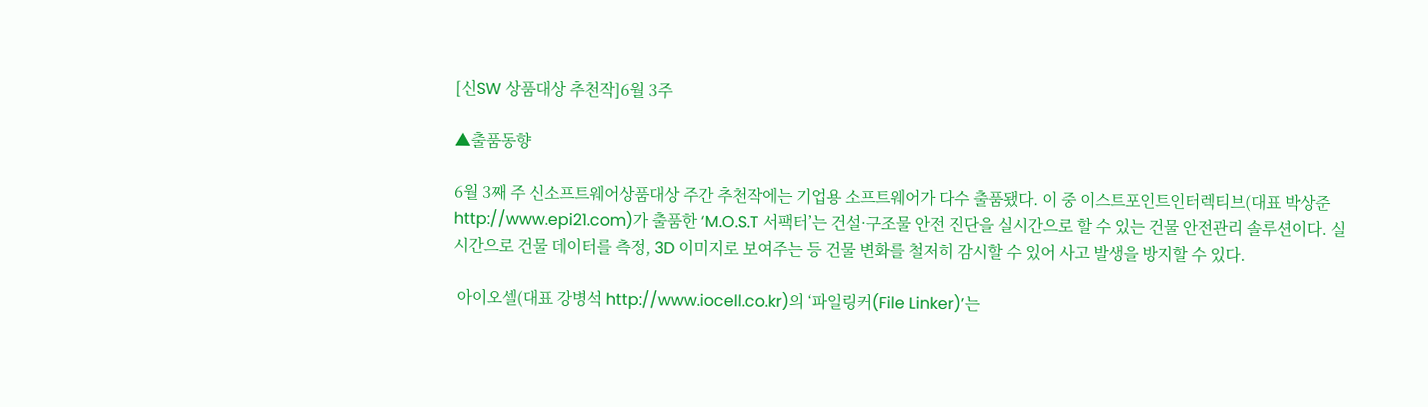[신SW 상품대상 추천작]6월 3주

▲출품동향

6월 3째 주 신소프트웨어상품대상 주간 추천작에는 기업용 소프트웨어가 다수 출품됐다. 이 중 이스트포인트인터렉티브(대표 박상준 http://www.epi21.com)가 출품한 ‘M.O.S.T 서팩터’는 건설·구조물 안전 진단을 실시간으로 할 수 있는 건물 안전관리 솔루션이다. 실시간으로 건물 데이터를 측정, 3D 이미지로 보여주는 등 건물 변화를 철저히 감시할 수 있어 사고 발생을 방지할 수 있다.

 아이오셀(대표 강병석 http://www.iocell.co.kr)의 ‘파일링커(File Linker)’는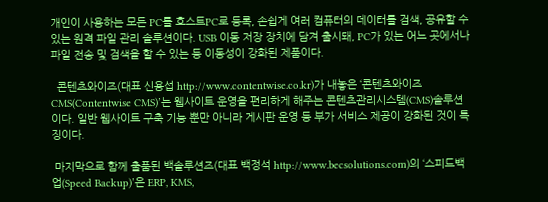개인이 사용하는 모든 PC를 호스트PC로 등록, 손쉽게 여러 컴퓨터의 데이터를 검색, 공유할 수 있는 원격 파일 관리 솔루션이다. USB 이동 저장 장치에 담겨 출시돼, PC가 있는 어느 곳에서나 파일 전송 및 검색을 할 수 있는 등 이동성이 강화된 제품이다.

  콘텐츠와이즈(대표 신용섭 http://www.contentwise.co.kr)가 내놓은 ‘콘텐츠와이즈 CMS(Contentwise CMS)’는 웹사이트 운영을 편리하게 해주는 콘텐츠관리시스템(CMS)솔루션이다. 일반 웹사이트 구축 기능 뿐만 아니라 게시판 운영 등 부가 서비스 제공이 강화된 것이 특징이다.

 마지막으로 함께 출품된 백솔루션즈(대표 백정석 http://www.becsolutions.com)의 ‘스피드백업(Speed Backup)’은 ERP, KMS,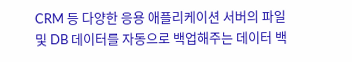CRM 등 다양한 응용 애플리케이션 서버의 파일 및 DB 데이터를 자동으로 백업해주는 데이터 백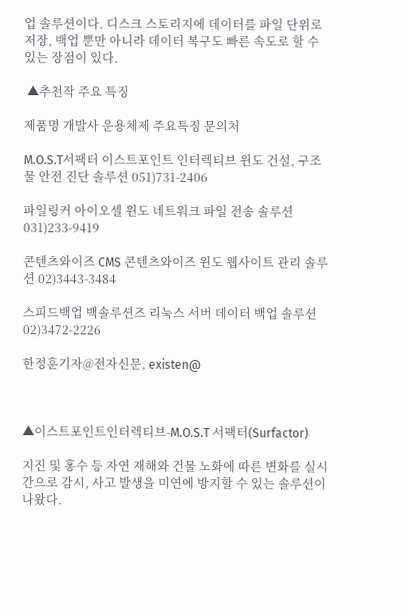업 솔루션이다. 디스크 스토리지에 데이터를 파일 단위로 저장, 백업 뿐만 아니라 데이터 복구도 빠른 속도로 할 수 있는 장점이 있다.

 ▲추천작 주요 특징

제품명 개발사 운용체제 주요특징 문의처

M.O.S.T서팩터 이스트포인트 인터렉티브 윈도 건설, 구조물 안전 진단 솔루션 051)731-2406

파일링커 아이오셀 윈도 네트워크 파일 전송 솔루션 031)233-9419

콘텐츠와이즈 CMS 콘텐츠와이즈 윈도 웹사이트 관리 솔루션 02)3443-3484

스피드백업 백솔루션즈 리눅스 서버 데이터 백업 솔루션 02)3472-2226

한정훈기자@전자신문, existen@



▲이스트포인트인터렉티브-M.O.S.T 서팩터(Surfactor)

지진 및 홍수 등 자연 재해와 건물 노화에 따른 변화를 실시간으로 감시, 사고 발생을 미연에 방지할 수 있는 솔루션이 나왔다.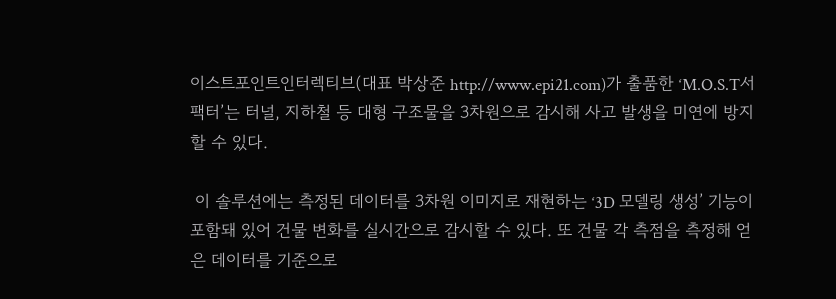이스트포인트인터렉티브(대표 박상준 http://www.epi21.com)가 출품한 ‘M.O.S.T서팩터’는 터널, 지하철 등 대형 구조물을 3차원으로 감시해 사고 발생을 미연에 방지할 수 있다.

 이 솔루션에는 측정된 데이터를 3차원 이미지로 재현하는 ‘3D 모델링 생성’ 기능이 포함돼 있어 건물 변화를 실시간으로 감시할 수 있다. 또 건물 각 측점을 측정해 얻은 데이터를 기준으로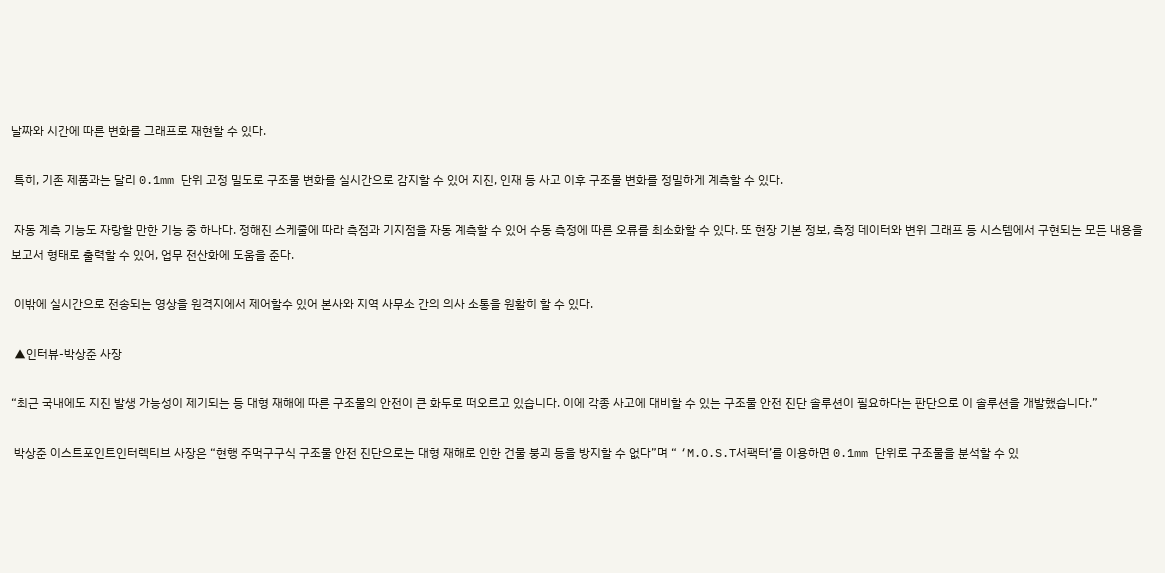날짜와 시간에 따른 변화를 그래프로 재현할 수 있다.

 특히, 기존 제품과는 달리 0.1mm 단위 고정 밀도로 구조물 변화를 실시간으로 감지할 수 있어 지진, 인재 등 사고 이후 구조물 변화를 정밀하게 계측할 수 있다.

 자동 계측 기능도 자랑할 만한 기능 중 하나다. 정해진 스케줄에 따라 측점과 기지점을 자동 계측할 수 있어 수동 측정에 따른 오류를 최소화할 수 있다. 또 현장 기본 정보, 측정 데이터와 변위 그래프 등 시스템에서 구현되는 모든 내용을 보고서 형태로 출력할 수 있어, 업무 전산화에 도움을 준다.

 이밖에 실시간으로 전송되는 영상을 원격지에서 제어할수 있어 본사와 지역 사무소 간의 의사 소통을 원활히 할 수 있다.

 ▲인터뷰-박상준 사장

“최근 국내에도 지진 발생 가능성이 제기되는 등 대형 재해에 따른 구조물의 안전이 큰 화두로 떠오르고 있습니다. 이에 각종 사고에 대비할 수 있는 구조물 안전 진단 솔루션이 필요하다는 판단으로 이 솔루션을 개발했습니다.”

 박상준 이스트포인트인터렉티브 사장은 “현행 주먹구구식 구조물 안전 진단으로는 대형 재해로 인한 건물 붕괴 등을 방지할 수 없다”며 “ ‘M.O.S.T서팩터’를 이용하면 0.1mm 단위로 구조물을 분석할 수 있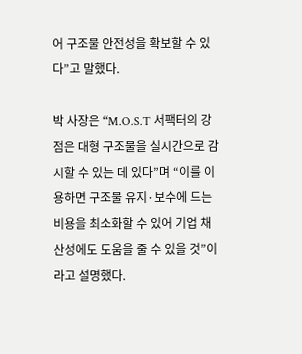어 구조물 안전성을 확보할 수 있다”고 말했다.

박 사장은 “M.O.S.T 서팩터의 강점은 대형 구조물을 실시간으로 감시할 수 있는 데 있다”며 “이를 이용하면 구조물 유지·보수에 드는 비용을 최소화할 수 있어 기업 채산성에도 도움을 줄 수 있을 것”이라고 설명했다.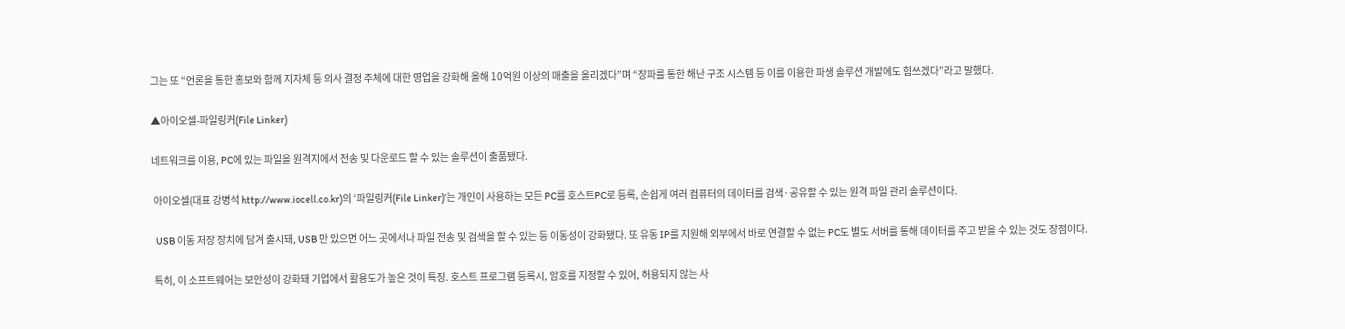그는 또 “언론을 통한 홍보와 함께 지자체 등 의사 결정 주체에 대한 영업을 강화해 올해 10억원 이상의 매출을 올리겠다”며 “장파를 통한 해난 구조 시스템 등 이를 이용한 파생 솔루션 개발에도 힘쓰겠다”라고 말했다.

▲아이오셀-파일링커(File Linker)

네트워크를 이용, PC에 있는 파일을 원격지에서 전송 및 다운로드 할 수 있는 솔루션이 출품됐다.

 아이오셀(대표 강병석 http://www.iocell.co.kr)의 ‘파일링커(File Linker)’는 개인이 사용하는 모든 PC를 호스트PC로 등록, 손쉽게 여러 컴퓨터의 데이터를 검색·공유할 수 있는 원격 파일 관리 솔루션이다.

  USB 이동 저장 장치에 담겨 출시돼, USB 만 있으면 어느 곳에서나 파일 전송 및 검색을 할 수 있는 등 이동성이 강화됐다. 또 유동 IP를 지원해 외부에서 바로 연결할 수 없는 PC도 별도 서버를 통해 데이터를 주고 받을 수 있는 것도 장점이다.

 특히, 이 소프트웨어는 보안성이 강화돼 기업에서 활용도가 높은 것이 특징. 호스트 프로그램 등록시, 암호를 지정할 수 있어, 허용되지 않는 사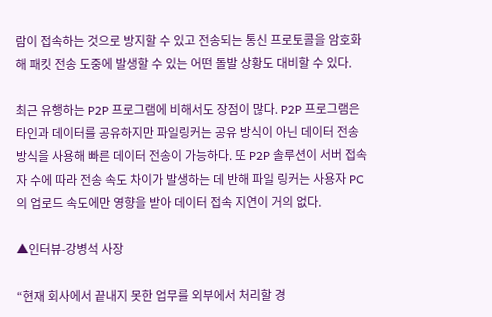람이 접속하는 것으로 방지할 수 있고 전송되는 통신 프로토콜을 암호화해 패킷 전송 도중에 발생할 수 있는 어떤 돌발 상황도 대비할 수 있다.

최근 유행하는 P2P 프로그램에 비해서도 장점이 많다. P2P 프로그램은 타인과 데이터를 공유하지만 파일링커는 공유 방식이 아닌 데이터 전송 방식을 사용해 빠른 데이터 전송이 가능하다. 또 P2P 솔루션이 서버 접속자 수에 따라 전송 속도 차이가 발생하는 데 반해 파일 링커는 사용자 PC의 업로드 속도에만 영향을 받아 데이터 접속 지연이 거의 없다.

▲인터뷰-강병석 사장

“현재 회사에서 끝내지 못한 업무를 외부에서 처리할 경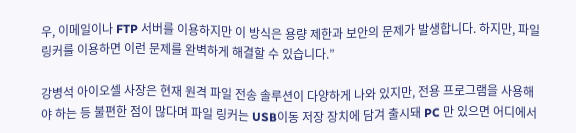우, 이메일이나 FTP 서버를 이용하지만 이 방식은 용량 제한과 보안의 문제가 발생합니다. 하지만, 파일 링커를 이용하면 이런 문제를 완벽하게 해결할 수 있습니다.”

강병석 아이오셀 사장은 현재 원격 파일 전송 솔루션이 다양하게 나와 있지만, 전용 프로그램을 사용해야 하는 등 불편한 점이 많다며 파일 링커는 USB이동 저장 장치에 담겨 출시돼 PC 만 있으면 어디에서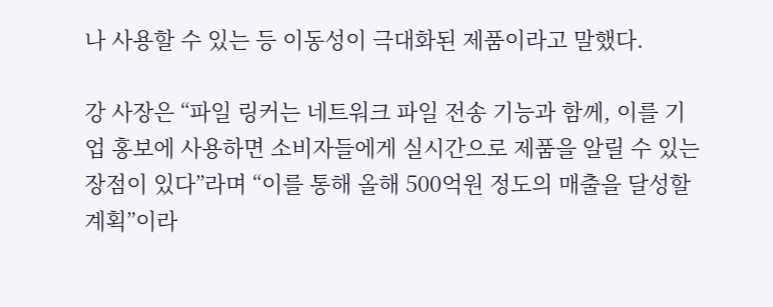나 사용할 수 있는 등 이동성이 극대화된 제품이라고 말했다.

강 사장은 “파일 링커는 네트워크 파일 전송 기능과 함께, 이를 기업 홍보에 사용하면 소비자들에게 실시간으로 제품을 알릴 수 있는 장점이 있다”라며 “이를 통해 올해 500억원 정도의 매출을 달성할 계획”이라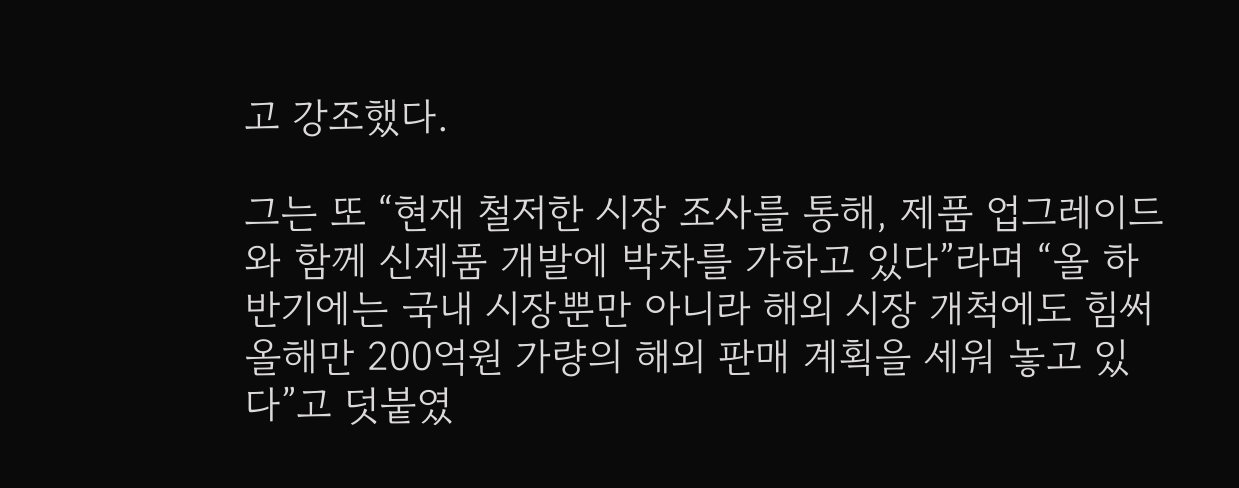고 강조했다.

그는 또 “현재 철저한 시장 조사를 통해, 제품 업그레이드와 함께 신제품 개발에 박차를 가하고 있다”라며 “올 하반기에는 국내 시장뿐만 아니라 해외 시장 개척에도 힘써 올해만 200억원 가량의 해외 판매 계획을 세워 놓고 있다”고 덧붙였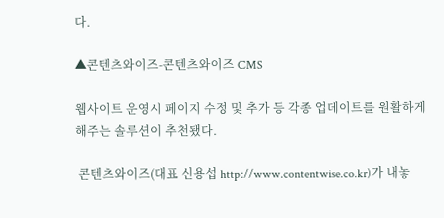다.

▲콘텐츠와이즈-콘텐츠와이즈 CMS

웹사이트 운영시 페이지 수정 및 추가 등 각종 업데이트를 원활하게 해주는 솔루션이 추천됐다.

 콘텐츠와이즈(대표 신용섭 http://www.contentwise.co.kr)가 내놓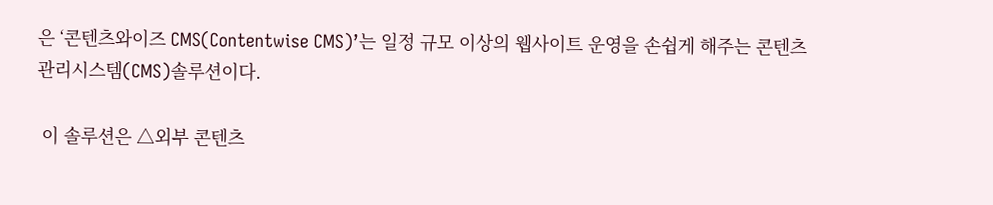은 ‘콘텐츠와이즈 CMS(Contentwise CMS)’는 일정 규모 이상의 웹사이트 운영을 손쉽게 해주는 콘텐츠관리시스템(CMS)솔루션이다.

 이 솔루션은 △외부 콘텐츠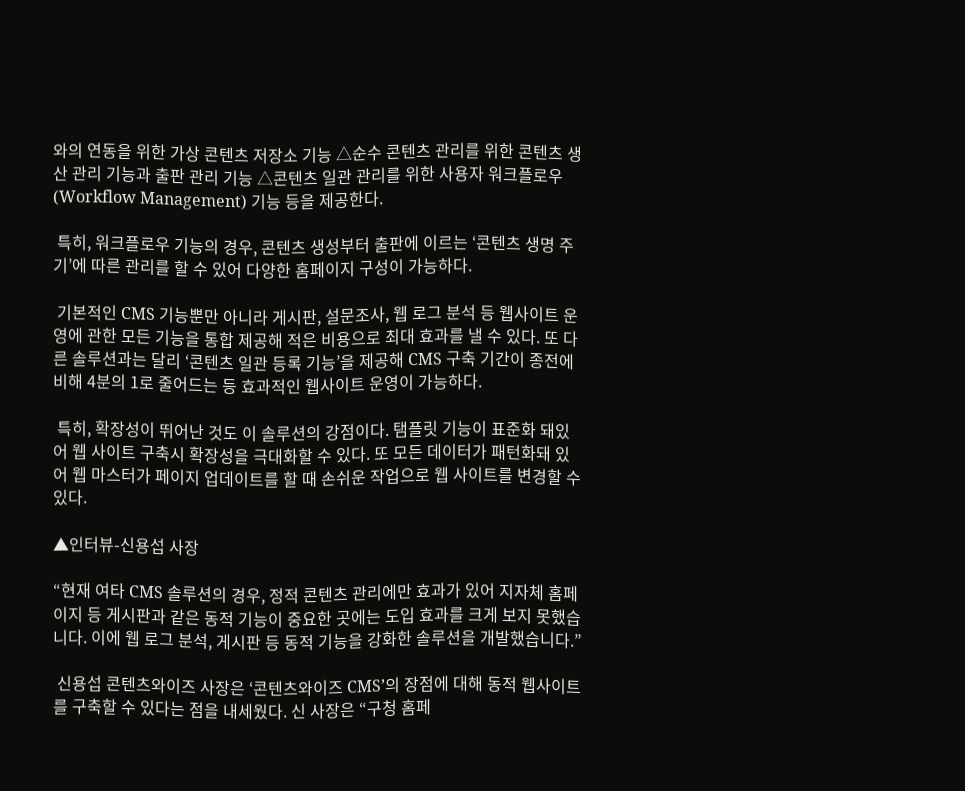와의 연동을 위한 가상 콘텐츠 저장소 기능 △순수 콘텐츠 관리를 위한 콘텐츠 생산 관리 기능과 출판 관리 기능 △콘텐츠 일관 관리를 위한 사용자 워크플로우(Workflow Management) 기능 등을 제공한다.

 특히, 워크플로우 기능의 경우, 콘텐츠 생성부터 출판에 이르는 ‘콘텐츠 생명 주기’에 따른 관리를 할 수 있어 다양한 홈페이지 구성이 가능하다.

 기본적인 CMS 기능뿐만 아니라 게시판, 설문조사, 웹 로그 분석 등 웹사이트 운영에 관한 모든 기능을 통합 제공해 적은 비용으로 최대 효과를 낼 수 있다. 또 다른 솔루션과는 달리 ‘콘텐츠 일관 등록 기능’을 제공해 CMS 구축 기간이 종전에 비해 4분의 1로 줄어드는 등 효과적인 웹사이트 운영이 가능하다.

 특히, 확장성이 뛰어난 것도 이 솔루션의 강점이다. 탬플릿 기능이 표준화 돼있어 웹 사이트 구축시 확장성을 극대화할 수 있다. 또 모든 데이터가 패턴화돼 있어 웹 마스터가 페이지 업데이트를 할 때 손쉬운 작업으로 웹 사이트를 변경할 수 있다.

▲인터뷰-신용섭 사장

“현재 여타 CMS 솔루션의 경우, 정적 콘텐츠 관리에만 효과가 있어 지자체 홈페이지 등 게시판과 같은 동적 기능이 중요한 곳에는 도입 효과를 크게 보지 못했습니다. 이에 웹 로그 분석, 게시판 등 동적 기능을 강화한 솔루션을 개발했습니다.”

 신용섭 콘텐츠와이즈 사장은 ‘콘텐츠와이즈 CMS’의 장점에 대해 동적 웹사이트를 구축할 수 있다는 점을 내세웠다. 신 사장은 “구청 홈페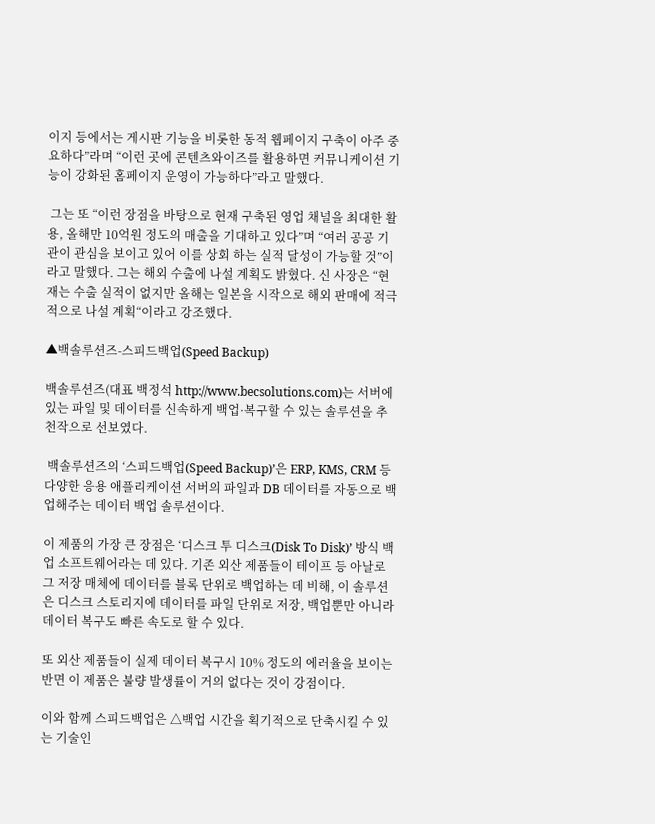이지 등에서는 게시판 기능을 비롯한 동적 웹페이지 구축이 아주 중요하다”라며 “이런 곳에 콘텐츠와이즈를 활용하면 커뮤니케이션 기능이 강화된 홈페이지 운영이 가능하다”라고 말했다.

 그는 또 “이런 장점을 바탕으로 현재 구축된 영업 채널을 최대한 활용, 올해만 10억원 정도의 매출을 기대하고 있다”며 “여러 공공 기관이 관심을 보이고 있어 이를 상회 하는 실적 달성이 가능할 것”이라고 말했다. 그는 해외 수출에 나설 계획도 밝혔다. 신 사장은 “현재는 수출 실적이 없지만 올해는 일본을 시작으로 해외 판매에 적극적으로 나설 계획“이라고 강조했다.

▲백솔루션즈-스피드백업(Speed Backup)

백솔루션즈(대표 백정석 http://www.becsolutions.com)는 서버에 있는 파일 및 데이터를 신속하게 백업·복구할 수 있는 솔루션을 추천작으로 선보였다.

 백솔루션즈의 ‘스피드백업(Speed Backup)’은 ERP, KMS, CRM 등 다양한 응용 애플리케이션 서버의 파일과 DB 데이터를 자동으로 백업해주는 데이터 백업 솔루션이다.

이 제품의 가장 큰 장점은 ‘디스크 투 디스크(Disk To Disk)’ 방식 백업 소프트웨어라는 데 있다. 기존 외산 제품들이 테이프 등 아날로그 저장 매체에 데이터를 블록 단위로 백업하는 데 비해, 이 솔루션은 디스크 스토리지에 데이터를 파일 단위로 저장, 백업뿐만 아니라 데이터 복구도 빠른 속도로 할 수 있다.

또 외산 제품들이 실제 데이터 복구시 10% 정도의 에러율을 보이는 반면 이 제품은 불량 발생률이 거의 없다는 것이 강점이다.

이와 함께 스피드백업은 △백업 시간을 획기적으로 단축시킬 수 있는 기술인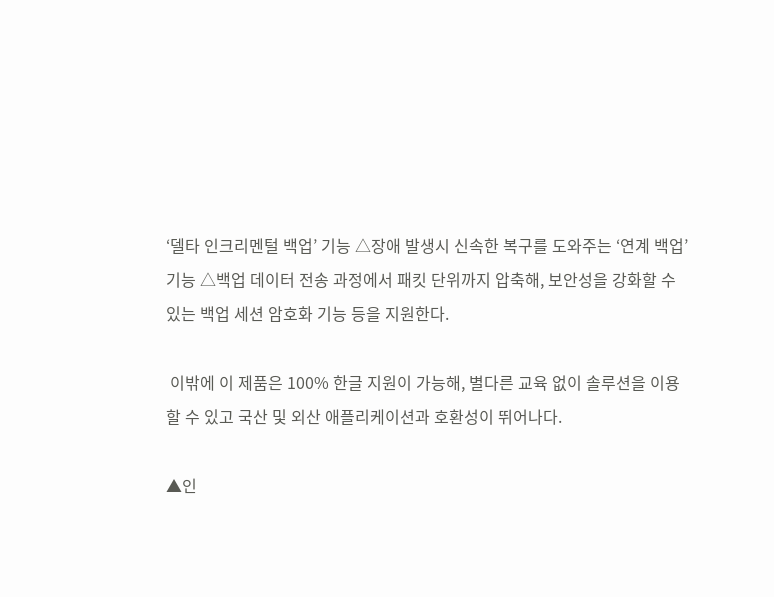‘델타 인크리멘털 백업’ 기능 △장애 발생시 신속한 복구를 도와주는 ‘연계 백업’ 기능 △백업 데이터 전송 과정에서 패킷 단위까지 압축해, 보안성을 강화할 수 있는 백업 세션 암호화 기능 등을 지원한다.

 이밖에 이 제품은 100% 한글 지원이 가능해, 별다른 교육 없이 솔루션을 이용할 수 있고 국산 및 외산 애플리케이션과 호환성이 뛰어나다.

▲인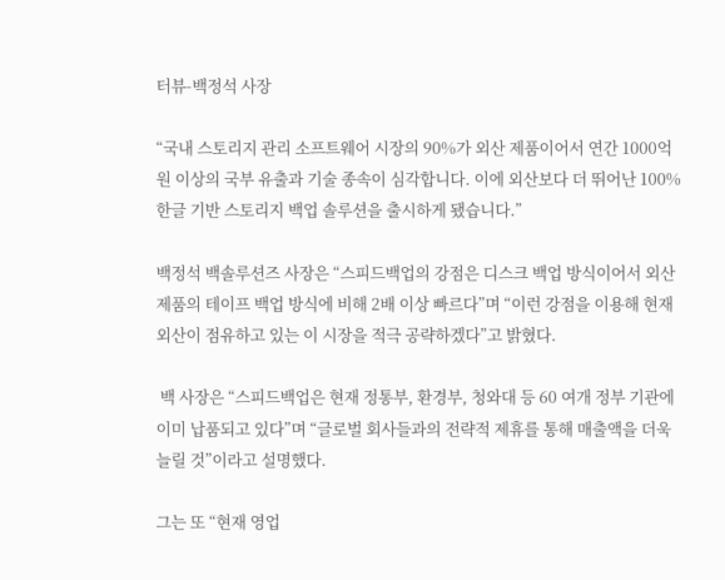터뷰-백정석 사장

“국내 스토리지 관리 소프트웨어 시장의 90%가 외산 제품이어서 연간 1000억원 이상의 국부 유출과 기술 종속이 심각합니다. 이에 외산보다 더 뛰어난 100% 한글 기반 스토리지 백업 솔루션을 출시하게 됐습니다.”

백정석 백솔루션즈 사장은 “스피드백업의 강점은 디스크 백업 방식이어서 외산 제품의 테이프 백업 방식에 비해 2배 이상 빠르다”며 “이런 강점을 이용해 현재 외산이 점유하고 있는 이 시장을 적극 공략하겠다”고 밝혔다.

 백 사장은 “스피드백업은 현재 정통부, 환경부, 청와대 등 60 여개 정부 기관에 이미 납품되고 있다”며 “글로벌 회사들과의 전략적 제휴를 통해 매출액을 더욱 늘릴 것”이라고 설명했다.

그는 또 “현재 영업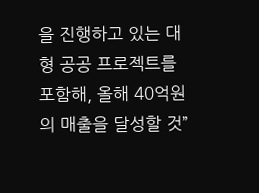을 진행하고 있는 대형 공공 프로젝트를 포함해, 올해 40억원의 매출을 달성할 것”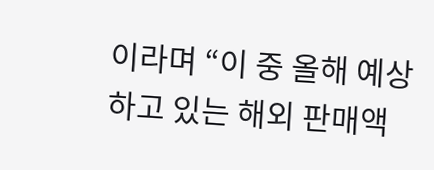이라며 “이 중 올해 예상하고 있는 해외 판매액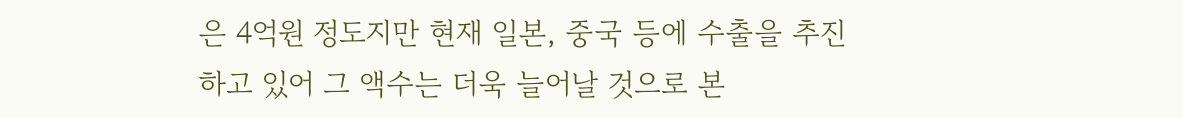은 4억원 정도지만 현재 일본, 중국 등에 수출을 추진하고 있어 그 액수는 더욱 늘어날 것으로 본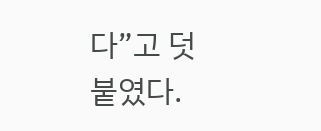다”고 덧붙였다.